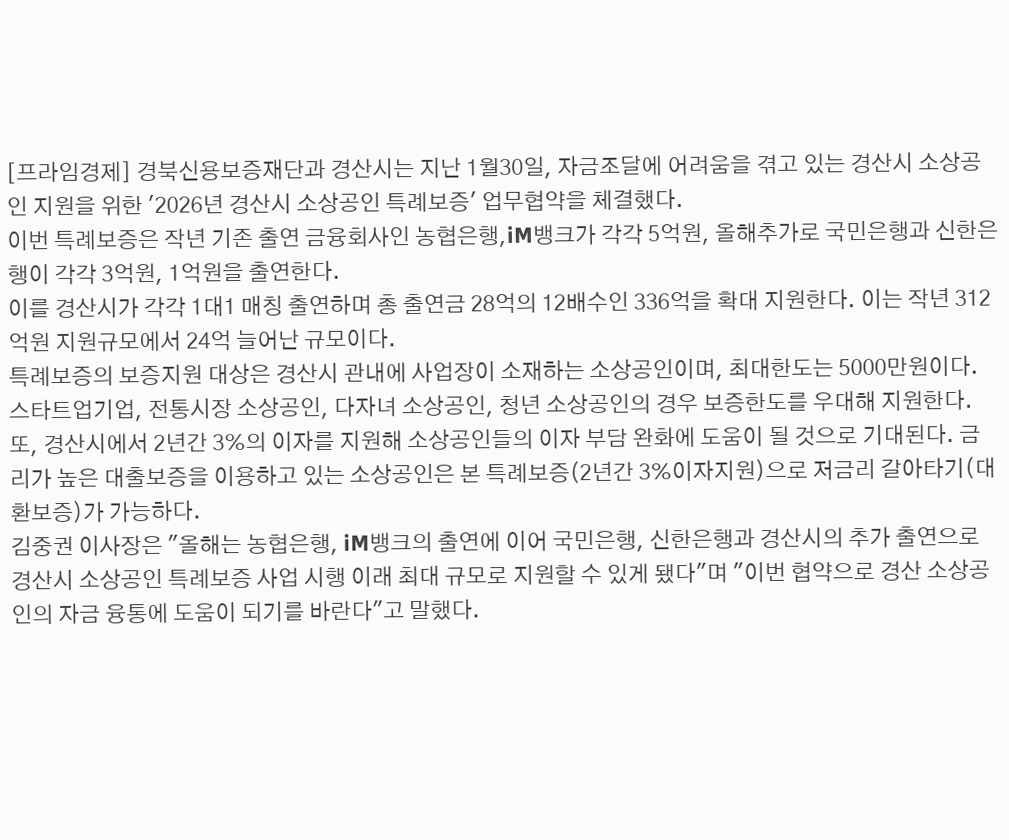[프라임경제] 경북신용보증재단과 경산시는 지난 1월30일, 자금조달에 어려움을 겪고 있는 경산시 소상공인 지원을 위한 '2026년 경산시 소상공인 특례보증' 업무협약을 체결했다.
이번 특례보증은 작년 기존 출연 금융회사인 농협은행,iM뱅크가 각각 5억원, 올해추가로 국민은행과 신한은행이 각각 3억원, 1억원을 출연한다.
이를 경산시가 각각 1대1 매칭 출연하며 총 출연금 28억의 12배수인 336억을 확대 지원한다. 이는 작년 312억원 지원규모에서 24억 늘어난 규모이다.
특례보증의 보증지원 대상은 경산시 관내에 사업장이 소재하는 소상공인이며, 최대한도는 5000만원이다. 스타트업기업, 전통시장 소상공인, 다자녀 소상공인, 청년 소상공인의 경우 보증한도를 우대해 지원한다.
또, 경산시에서 2년간 3%의 이자를 지원해 소상공인들의 이자 부담 완화에 도움이 될 것으로 기대된다. 금리가 높은 대출보증을 이용하고 있는 소상공인은 본 특례보증(2년간 3%이자지원)으로 저금리 갈아타기(대환보증)가 가능하다.
김중권 이사장은 "올해는 농협은행, iM뱅크의 출연에 이어 국민은행, 신한은행과 경산시의 추가 출연으로 경산시 소상공인 특례보증 사업 시행 이래 최대 규모로 지원할 수 있게 됐다"며 "이번 협약으로 경산 소상공인의 자금 융통에 도움이 되기를 바란다"고 말했다.